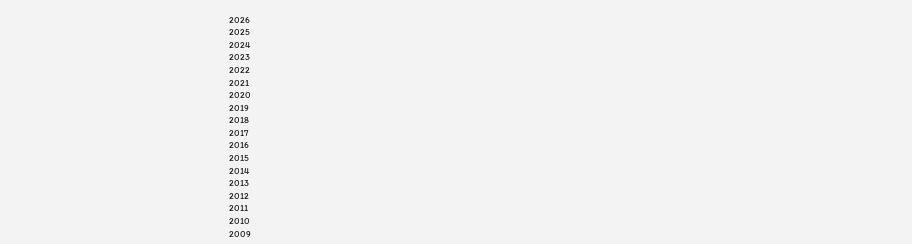2026
2025
2024
2023
2022
2021
2020
2019
2018
2017
2016
2015
2014
2013
2012
2011
2010
2009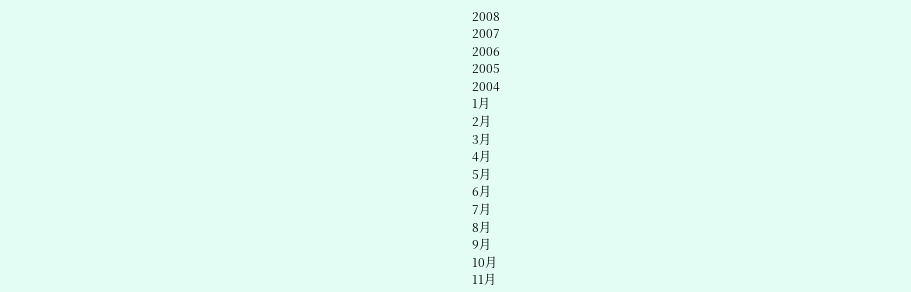2008
2007
2006
2005
2004
1月
2月
3月
4月
5月
6月
7月
8月
9月
10月
11月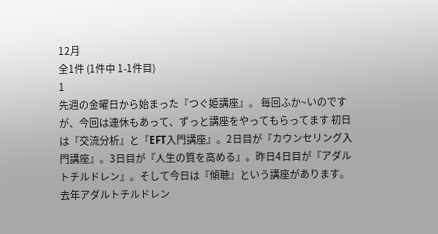12月
全1件 (1件中 1-1件目)
1
先週の金曜日から始まった『つぐ姫講座』。 毎回ふか~いのですが、今回は連休もあって、ずっと講座をやってもらってます 初日は『交流分析』と『EFT入門講座』。2日目が『カウンセリング入門講座』。3日目が『人生の質を高める』。昨日4日目が『アダルトチルドレン』。そして今日は『傾聴』という講座があります。 去年アダルトチルドレン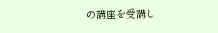の講座を受講し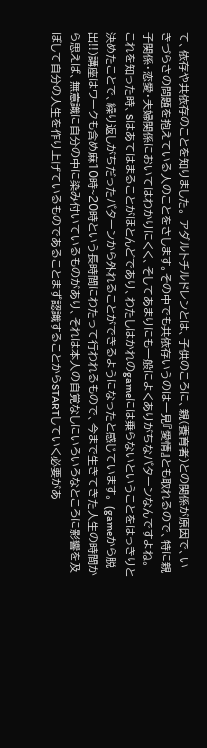て、依存や共依存のことを知りました。 アダルトチルドレンとは、子供のころに、親(養育者)との関係が原因で、いきづらさの問題を抱えている人のことをさします。その中でも共依存いうのは一見『愛情』とも取れるので、特に親子関係・恋愛・夫婦関係においてはわかりにくく、そしてあまりにも一般によくありがちなパターンなんですよね。 これを知った時、Sはあてはまることがほとんどであり、わたしはかれのgameには乗らないということをはっきりと決めたことで、繰り返しがちだったパターンから外れることができるようになったと感じています。 (gameから脱出!!)講座はワークも含め麻10時~20時という長時間にわたって行われるもので、今まで生きてきた人生の時間から思えば、無意識に自分の中に染み付いているものがあり、それは本人の自覚なしにいろいろなところに影響を及ぼして自分の人生を作り上げているものであることまず認識することからSTARTしていく必要があ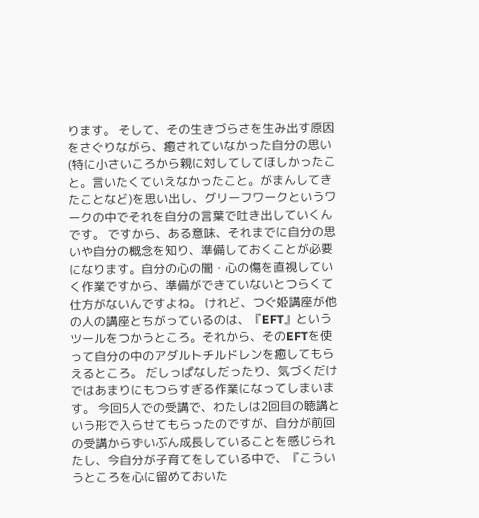ります。 そして、その生きづらさを生み出す原因をさぐりながら、癒されていなかった自分の思い(特に小さいころから親に対してしてほしかったこと。言いたくていえなかったこと。がまんしてきたことなど)を思い出し、グリーフワークというワークの中でそれを自分の言葉で吐き出していくんです。 ですから、ある意味、それまでに自分の思いや自分の概念を知り、準備しておくことが必要になります。自分の心の闇・心の傷を直視していく作業ですから、準備ができていないとつらくて仕方がないんですよね。 けれど、つぐ姫講座が他の人の講座とちがっているのは、『EFT』というツールをつかうところ。それから、そのEFTを使って自分の中のアダルトチルドレンを癒してもらえるところ。 だしっぱなしだったり、気づくだけではあまりにもつらすぎる作業になってしまいます。 今回5人での受講で、わたしは2回目の聴講という形で入らせてもらったのですが、自分が前回の受講からずいぶん成長していることを感じられたし、今自分が子育てをしている中で、『こういうところを心に留めておいた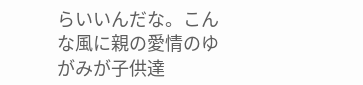らいいんだな。こんな風に親の愛情のゆがみが子供達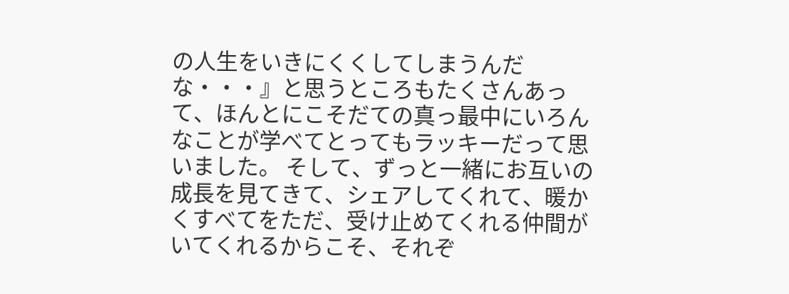の人生をいきにくくしてしまうんだな・・・』と思うところもたくさんあって、ほんとにこそだての真っ最中にいろんなことが学べてとってもラッキーだって思いました。 そして、ずっと一緒にお互いの成長を見てきて、シェアしてくれて、暖かくすべてをただ、受け止めてくれる仲間がいてくれるからこそ、それぞ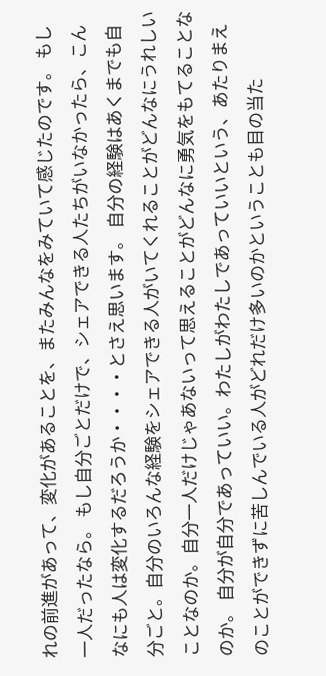れの前進があって、変化があることを、またみんなをみていて感じたのです。 もし一人だったなら。 もし自分ごとだけで、シェアできる人たちがいなかったら、こんなにも人は変化するだろうか・・・・とさえ思います。 自分の経験はあくまでも自分ごと。自分のいろんな経験をシェアできる人がいてくれることがどんなにうれしいことなのか。自分一人だけじゃあないって思えることがどんなに勇気をもてることなのか。 自分が自分であっていい。わたしがわたしであっていいという、あたりまえのことができずに苦しんでいる人がどれだけ多いのかということも目の当た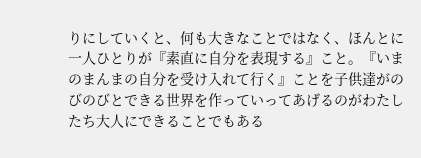りにしていくと、何も大きなことではなく、ほんとに一人ひとりが『素直に自分を表現する』こと。『いまのまんまの自分を受け入れて行く』ことを子供達がのびのびとできる世界を作っていってあげるのがわたしたち大人にできることでもある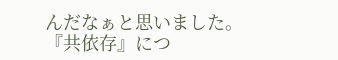んだなぁと思いました。 『共依存』につ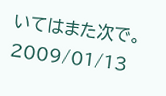いてはまた次で。
2009/01/13